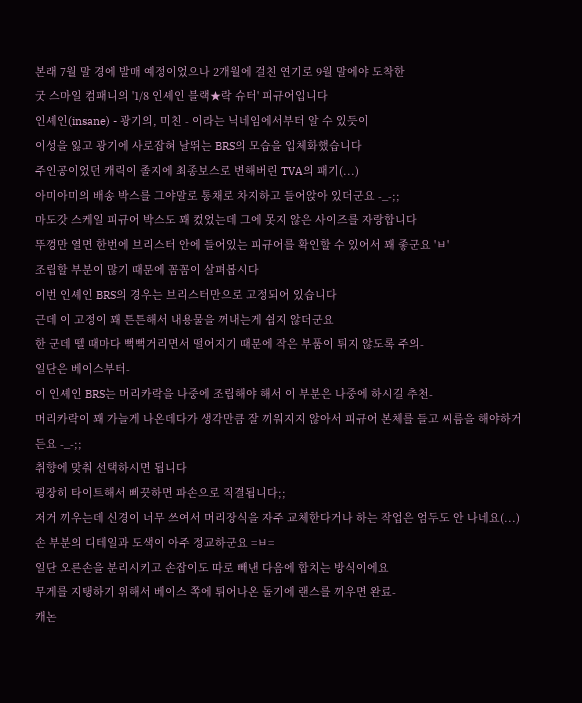본래 7월 말 경에 발매 예정이었으나 2개월에 걸친 연기로 9월 말에야 도착한
굿 스마일 컴패니의 '1/8 인셰인 블랙★락 슈터' 피규어입니다
인셰인(insane) - 광기의, 미친 - 이라는 닉네임에서부터 알 수 있듯이
이성을 잃고 광기에 사로잡혀 날뛰는 BRS의 모습을 입체화했습니다
주인공이었던 캐릭이 졸지에 최종보스로 변해버린 TVA의 패기(...)
아미아미의 배송 박스를 그야말로 통채로 차지하고 들어앉아 있더군요 -_-;;
마도갓 스케일 피규어 박스도 꽤 컸었는데 그에 못지 않은 사이즈를 자랑합니다
뚜껑만 열면 한번에 브리스터 안에 들어있는 피규어를 확인할 수 있어서 꽤 좋군요 'ㅂ'
조립할 부분이 많기 때문에 꼼꼼이 살펴봅시다
이번 인셰인 BRS의 경우는 브리스터만으로 고정되어 있습니다
근데 이 고정이 꽤 튼튼해서 내용물을 꺼내는게 쉽지 않더군요
한 군데 뗄 때마다 뻑뻑거리면서 떨어지기 때문에 작은 부품이 튀지 않도록 주의-
일단은 베이스부터-
이 인셰인 BRS는 머리카락을 나중에 조립해야 해서 이 부분은 나중에 하시길 추천-
머리카락이 꽤 가늘게 나온데다가 생각만큼 잘 끼워지지 않아서 피규어 본체를 들고 씨름을 해야하거든요 -_-;;
취향에 맞춰 선택하시면 됩니다
굉장히 타이트해서 삐끗하면 파손으로 직결됩니다;;
저거 끼우는데 신경이 너무 쓰여서 머리장식을 자주 교체한다거나 하는 작업은 엄두도 안 나네요(...)
손 부분의 디테일과 도색이 아주 정교하군요 =ㅂ=
일단 오른손을 분리시키고 손잡이도 따로 빼낸 다음에 합치는 방식이에요
무게를 지탱하기 위해서 베이스 쪽에 튀어나온 돌기에 랜스를 끼우면 완료-
캐논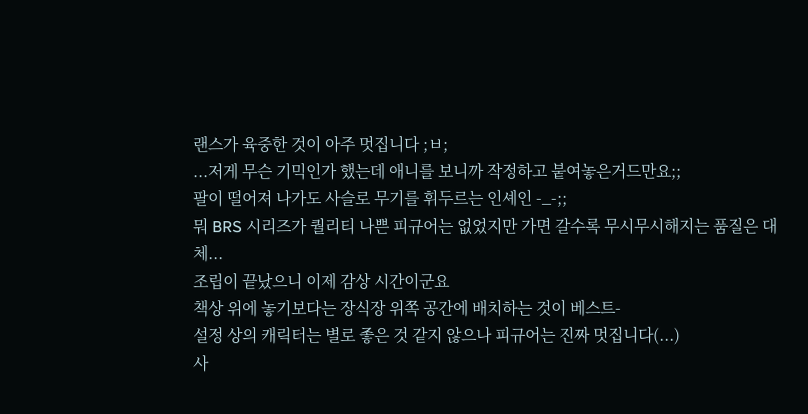랜스가 육중한 것이 아주 멋집니다 ;ㅂ;
...저게 무슨 기믹인가 했는데 애니를 보니까 작정하고 붙여놓은거드만요;;
팔이 떨어져 나가도 사슬로 무기를 휘두르는 인셰인 -_-;;
뭐 BRS 시리즈가 퀄리티 나쁜 피규어는 없었지만 가면 갈수록 무시무시해지는 품질은 대체...
조립이 끝났으니 이제 감상 시간이군요
책상 위에 놓기보다는 장식장 위쪽 공간에 배치하는 것이 베스트-
설정 상의 캐릭터는 별로 좋은 것 같지 않으나 피규어는 진짜 멋집니다(...)
사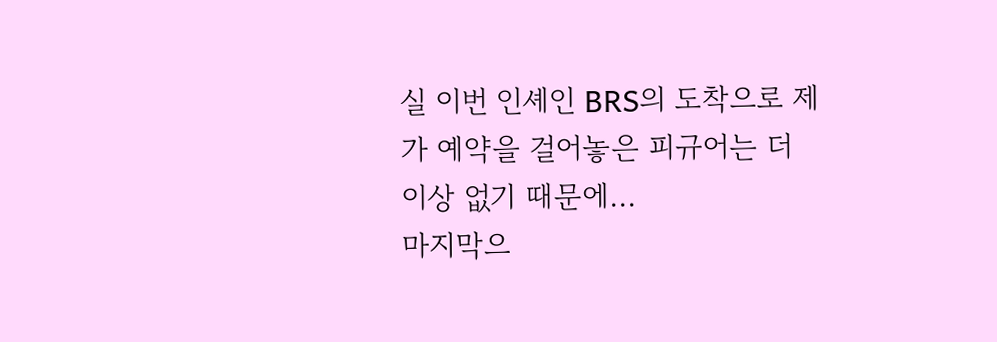실 이번 인셰인 BRS의 도착으로 제가 예약을 걸어놓은 피규어는 더 이상 없기 때문에...
마지막으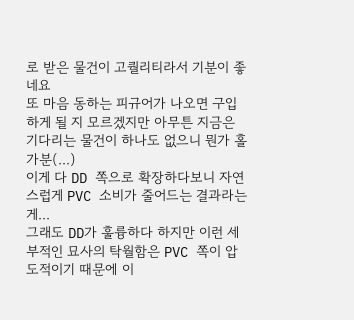로 받은 물건이 고퀄리티라서 기분이 좋네요
또 마음 동하는 피규어가 나오면 구입하게 될 지 모르겠지만 아무튼 지금은 기다리는 물건이 하나도 없으니 뭔가 홀가분(...)
이게 다 DD 쪽으로 확장하다보니 자연스럽게 PVC 소비가 줄어드는 결과라는게...
그래도 DD가 훌륭하다 하지만 이런 세부적인 묘사의 탁월함은 PVC 쪽이 압도적이기 때문에 이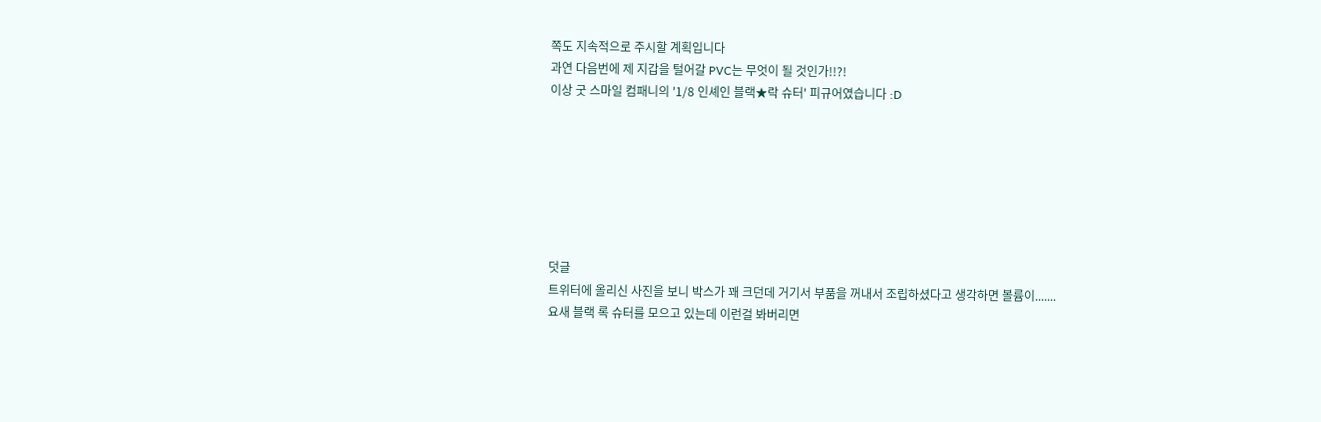쪽도 지속적으로 주시할 계획입니다
과연 다음번에 제 지갑을 털어갈 PVC는 무엇이 될 것인가!!?!
이상 굿 스마일 컴패니의 '1/8 인셰인 블랙★락 슈터' 피규어였습니다 :D







덧글
트위터에 올리신 사진을 보니 박스가 꽤 크던데 거기서 부품을 꺼내서 조립하셨다고 생각하면 볼륨이.......
요새 블랙 록 슈터를 모으고 있는데 이런걸 봐버리면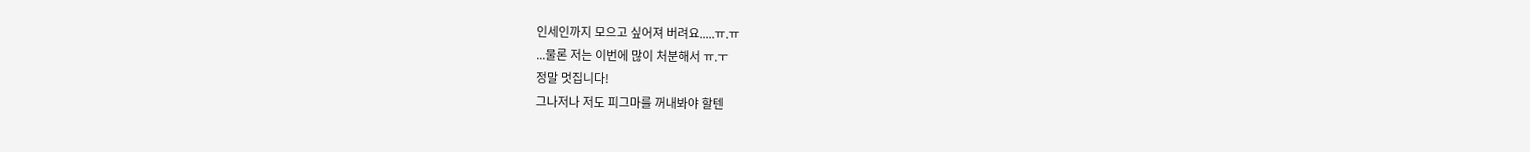인세인까지 모으고 싶어져 버려요.....ㅠ.ㅠ
...물론 저는 이번에 많이 처분해서 ㅠ.ㅜ
정말 멋집니다!
그나저나 저도 피그마를 꺼내봐야 할텐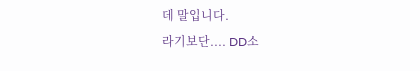데 말입니다.
라기보단.... DD소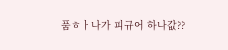품ㅎㅏ나가 피규어 하나값??